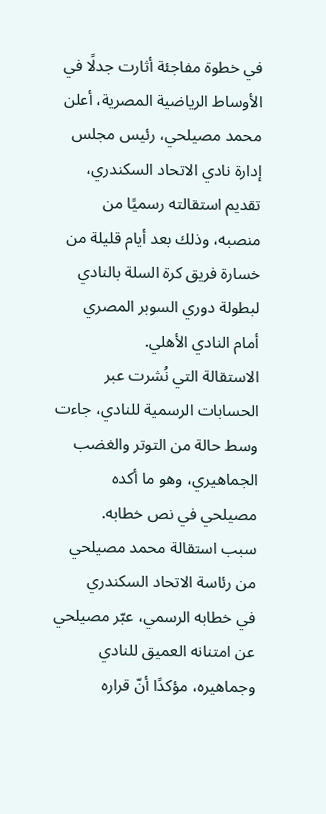في خطوة مفاجئة أثارت جدلًا في الأوساط الرياضية المصرية، أعلن محمد مصيلحي، رئيس مجلس إدارة نادي الاتحاد السكندري، تقديم استقالته رسميًا من منصبه، وذلك بعد أيام قليلة من خسارة فريق كرة السلة بالنادي لبطولة دوري السوبر المصري أمام النادي الأهلي.
الاستقالة التي نُشرت عبر الحسابات الرسمية للنادي، جاءت وسط حالة من التوتر والغضب الجماهيري، وهو ما أكده مصيلحي في نص خطابه.
سبب استقالة محمد مصيلحي من رئاسة الاتحاد السكندري
في خطابه الرسمي، عبّر مصيلحي عن امتنانه العميق للنادي وجماهيره، مؤكدًا أنّ قراره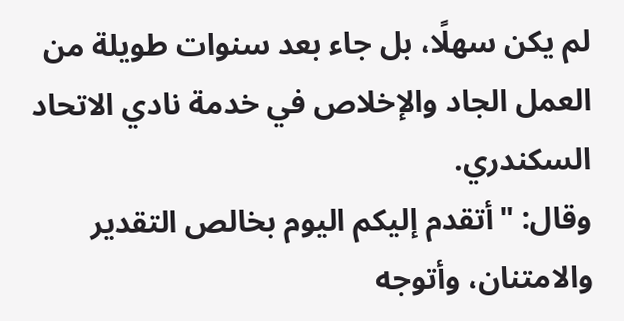لم يكن سهلًا، بل جاء بعد سنوات طويلة من العمل الجاد والإخلاص في خدمة نادي الاتحاد السكندري.
وقال: "أتقدم إليكم اليوم بخالص التقدير والامتنان، وأتوجه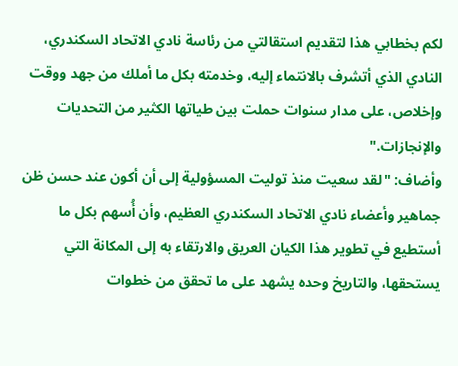لكم بخطابي هذا لتقديم استقالتي من رئاسة نادي الاتحاد السكندري، النادي الذي أتشرف بالانتماء إليه، وخدمته بكل ما أملك من جهد ووقت وإخلاص، على مدار سنوات حملت بين طياتها الكثير من التحديات والإنجازات."
وأضاف: "لقد سعيت منذ توليت المسؤولية إلى أن أكون عند حسن ظن جماهير وأعضاء نادي الاتحاد السكندري العظيم، وأن أُسهم بكل ما أستطيع في تطوير هذا الكيان العريق والارتقاء به إلى المكانة التي يستحقها، والتاريخ وحده يشهد على ما تحقق من خطوات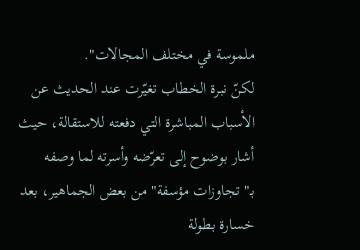ملموسة في مختلف المجالات".
لكنّ نبرة الخطاب تغيّرت عند الحديث عن الأسباب المباشرة التي دفعته للاستقالة، حيث أشار بوضوح إلى تعرّضه وأسرته لما وصفه بـ"تجاوزات مؤسفة" من بعض الجماهير، بعد خسارة بطولة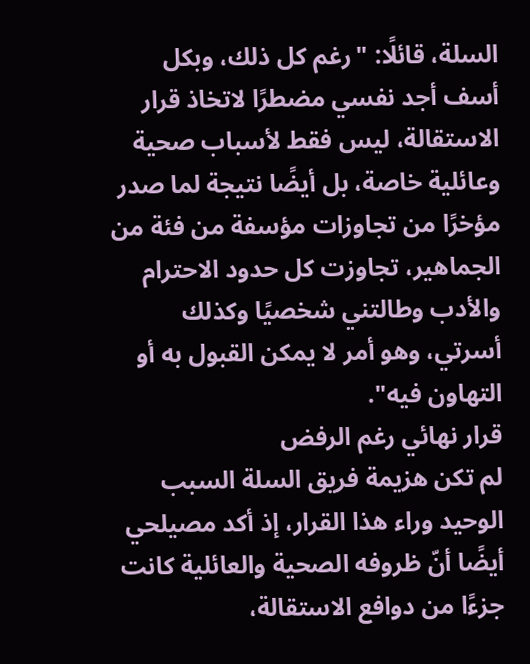السلة، قائلًا: "رغم كل ذلك، وبكل أسف أجد نفسي مضطرًا لاتخاذ قرار الاستقالة، ليس فقط لأسباب صحية وعائلية خاصة، بل أيضًا نتيجة لما صدر مؤخرًا من تجاوزات مؤسفة من فئة من الجماهير، تجاوزت كل حدود الاحترام والأدب وطالتني شخصيًا وكذلك أسرتي، وهو أمر لا يمكن القبول به أو التهاون فيه".
قرار نهائي رغم الرفض
لم تكن هزيمة فريق السلة السبب الوحيد وراء هذا القرار، إذ أكد مصيلحي أيضًا أنّ ظروفه الصحية والعائلية كانت جزءًا من دوافع الاستقالة،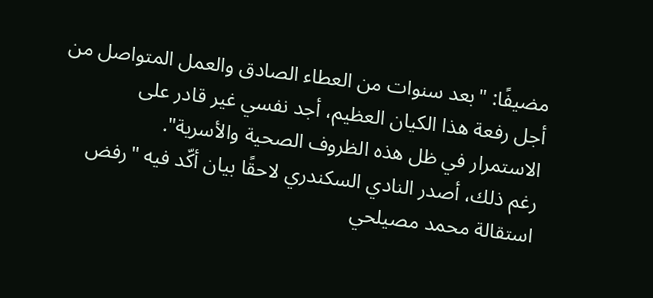مضيفًا: "بعد سنوات من العطاء الصادق والعمل المتواصل من أجل رفعة هذا الكيان العظيم، أجد نفسي غير قادر على الاستمرار في ظل هذه الظروف الصحية والأسرية".
رغم ذلك، أصدر النادي السكندري لاحقًا بيان أكّد فيه "رفض استقالة محمد مصيلحي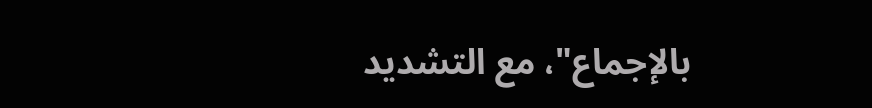بالإجماع"، مع التشديد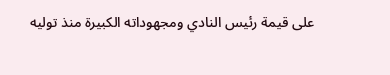على قيمة رئيس النادي ومجهوداته الكبيرة منذ توليه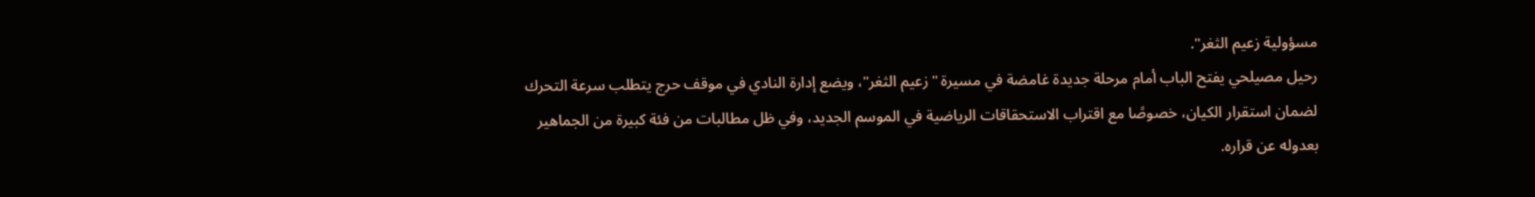مسؤولية زعيم الثغر".
رحيل مصيلحي يفتح الباب أمام مرحلة جديدة غامضة في مسيرة "زعيم الثغر"، ويضع إدارة النادي في موقف حرج يتطلب سرعة التحرك لضمان استقرار الكيان، خصوصًا مع اقتراب الاستحقاقات الرياضية في الموسم الجديد، وفي ظل مطالبات من فئة كبيرة من الجماهير بعدوله عن قراره.